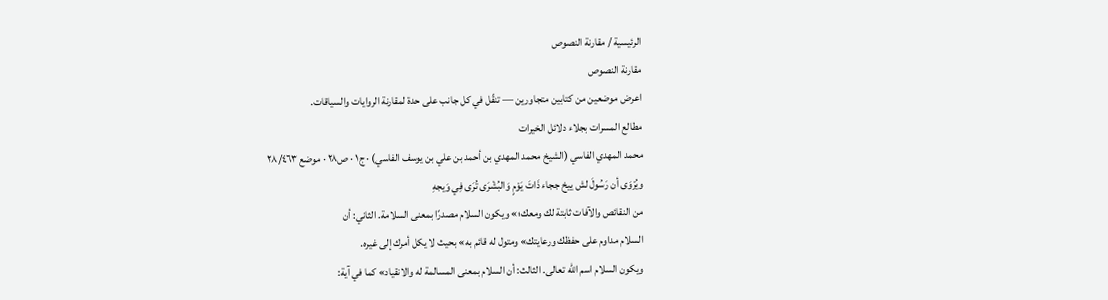الرئيسية / مقارنة النصوص
مقارنة النصوص
اعرض موضعين من كتابين متجاورين — تنقّل في كل جانب على حدة لمقارنة الروايات والسياقات.
مطالع المسرات بجلاء دلائل الخيرات
محمد المهدي الفاسي (الشيخ محمد المهدي بن أحمد بن علي بن يوسف الفاسي) · ج١ · ص٢٨ · موضع ٢٨/٤٦٣
ويُرْوَى أن رَسُولَ لش ييخ ججاء ذَاتَ يَوْمٍ وَالبُشْرَى تُرَى فِي وَيجهِ
من النقائص والآفات ثابتة لك ومعك؛» ويكون السلام مصدرًا بمعنى السلامة. الثاني: أن
السلام مداوم على حفظك ورعايتك» ومتول له قائم به» بحيث لا يكل أمرك إلى غيره.
ويكون السلام اسم الله تعالى. الثالث: أن السلام بمعنى المسالمة له والانقياد» كما في آية: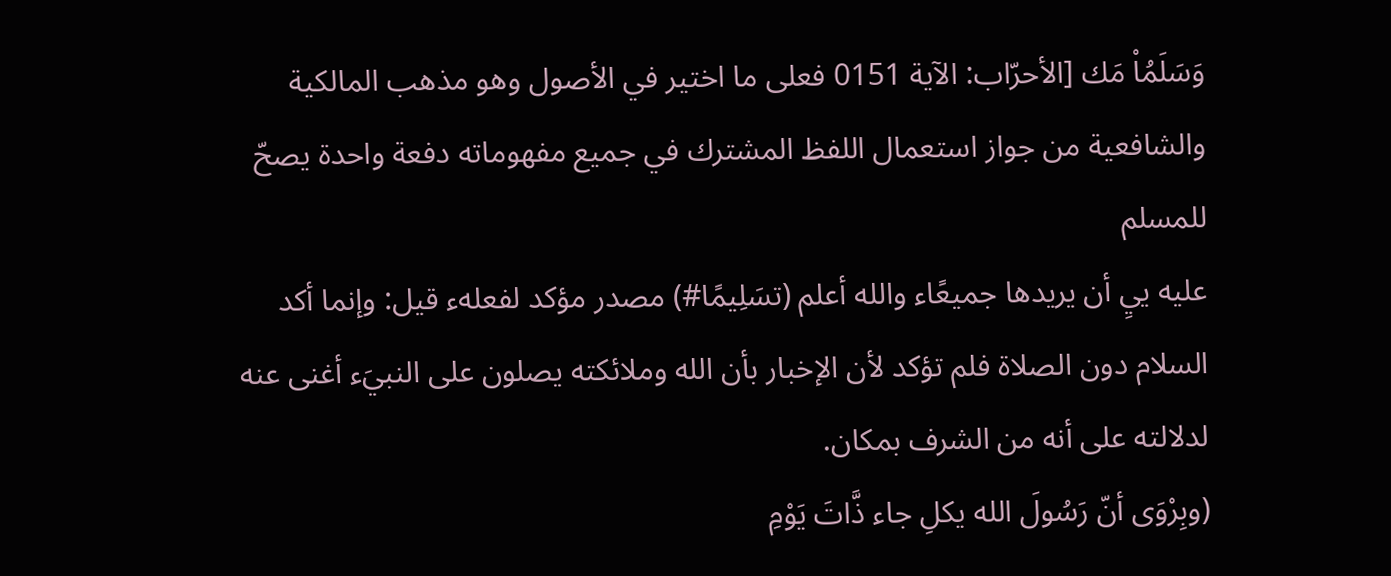وَسَلَمُاْ مَك [الأحرّاب: الآية 0151 فعلى ما اختير في الأصول وهو مذهب المالكية
والشافعية من جواز استعمال اللفظ المشترك في جميع مفهوماته دفعة واحدة يصحّ للمسلم
عليه ييِ أن يريدها جميعًاء والله أعلم (تسَلِيمًا#) مصدر مؤكد لفعلهء قيل: وإنما أكد
السلام دون الصلاة فلم تؤكد لأن الإخبار بأن الله وملائكته يصلون على النبيَء أغنى عنه
لدلالته على أنه من الشرف بمكان.
(وبِرْوَى أنّ رَسُولَ الله يكلِ جاء ذَّاتَ يَوْمِ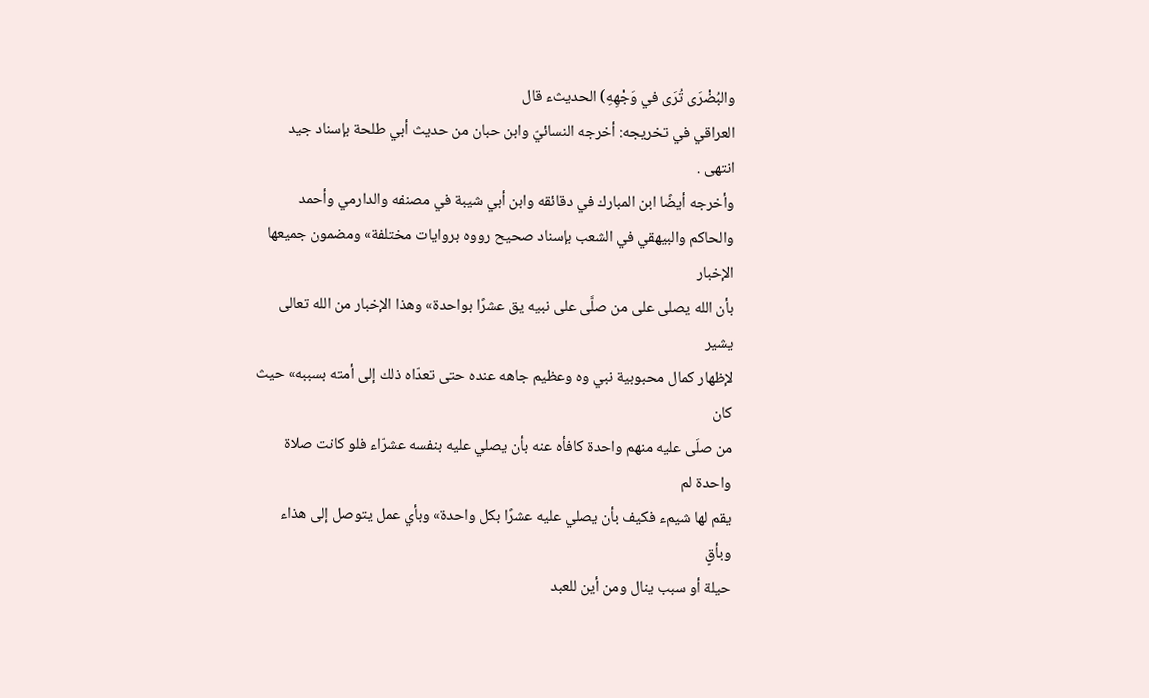والبُضْرَى تُرَى في وَجْهِهِ) الحديثء قال
العراقي في تخريجه: أخرجه النسائيّ وابن حبان من حديث أبي طلحة بإسناد جيد انتهى .
وأخرجه أيضًا ابن المبارك في دقائقه وابن أبي شيبة في مصنفه والدارمي وأحمد
والحاكم والبيهقي في الشعب بإسناد صحيح رووه بروايات مختلفة» ومضمون جميعها الإخبار
بأن الله يصلى على من صلَّى على نبيه يق عشرًا بواحدة» وهذا الإخبار من الله تعالى يشير
لإظهار كمال محبوبية نبي وه وعظيم جاهه عنده حتى تعدّاه ذلك إلى أمته بسببه» حيث كان
من صلَى عليه منهم واحدة كافأه عنه بأن يصلي عليه بنفسه عشرّاء فلو كانت صلاة واحدة لم
يقم لها شيمء فكيف بأن يصلي عليه عشرًا بكل واحدة» وبأي عمل يتوصل إلى هذاء وبأقٍ
حيلة أو سبب ينال ومن أين للعبد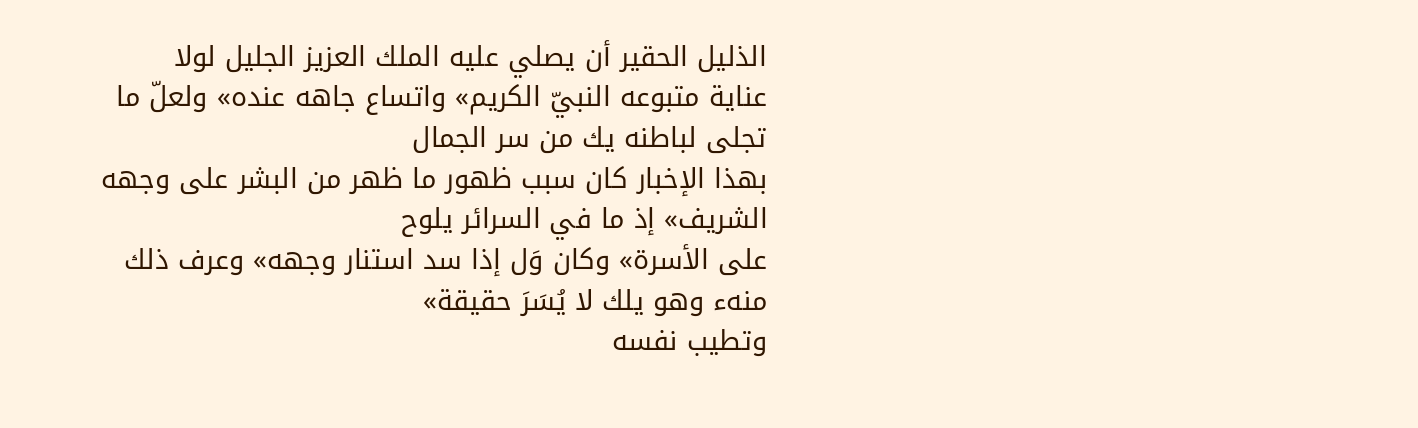الذليل الحقير أن يصلي عليه الملك العزيز الجليل لولا
عناية متبوعه النبيّ الكريم» واتساع جاهه عنده» ولعلّ ما تجلى لباطنه يك من سر الجمال
بهذا الإخبار كان سبب ظهور ما ظهر من البشر على وجهه الشريف» إذ ما في السرائر يلوح
على الأسرة» وكان وَل إذا سد استنار وجهه» وعرف ذلك منهء وهو يلك لا يُسَرَ حقيقة»
وتطيب نفسه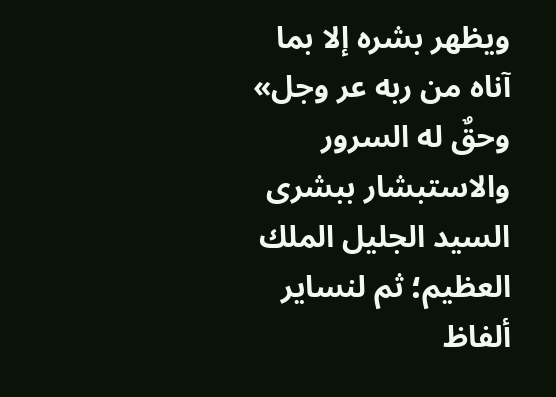ويظهر بشره إلا بما آناه من ربه عر وجل» وحقٌ له السرور والاستبشار ببشرى
السيد الجليل الملك العظيم؛ ثم لنساير ألفاظ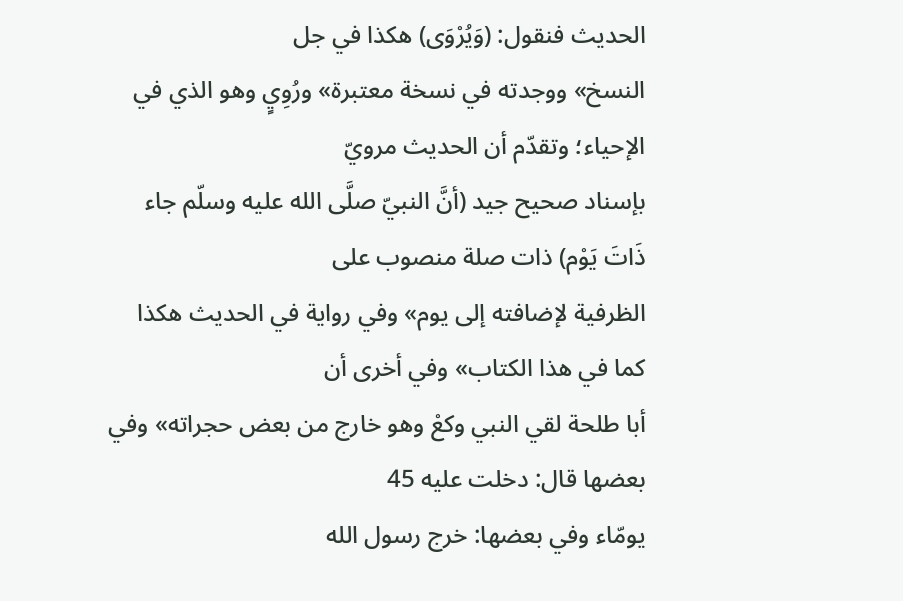الحديث فنقول: (وَيُرْوَى) هكذا في جل
النسخ» ووجدته في نسخة معتبرة» ورُوِيٍ وهو الذي في الإحياء؛ وتقدّم أن الحديث مرويّ
بإسناد صحيح جيد (أنَّ النبيّ صلَّى الله عليه وسلّم جاء ذَاتَ يَوْم) ذات صلة منصوب على
الظرفية لإضافته إلى يوم» وفي رواية في الحديث هكذا كما في هذا الكتاب» وفي أخرى أن
أبا طلحة لقي النبي وكعْ وهو خارج من بعض حجراته» وفي بعضها قال: دخلت عليه 45
يومّاء وفي بعضها: خرج رسول الله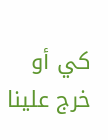كي أو خرج علينا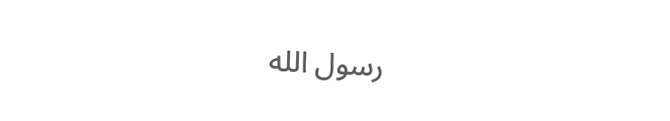رسول الله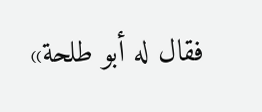فقال له أبو طلحة»